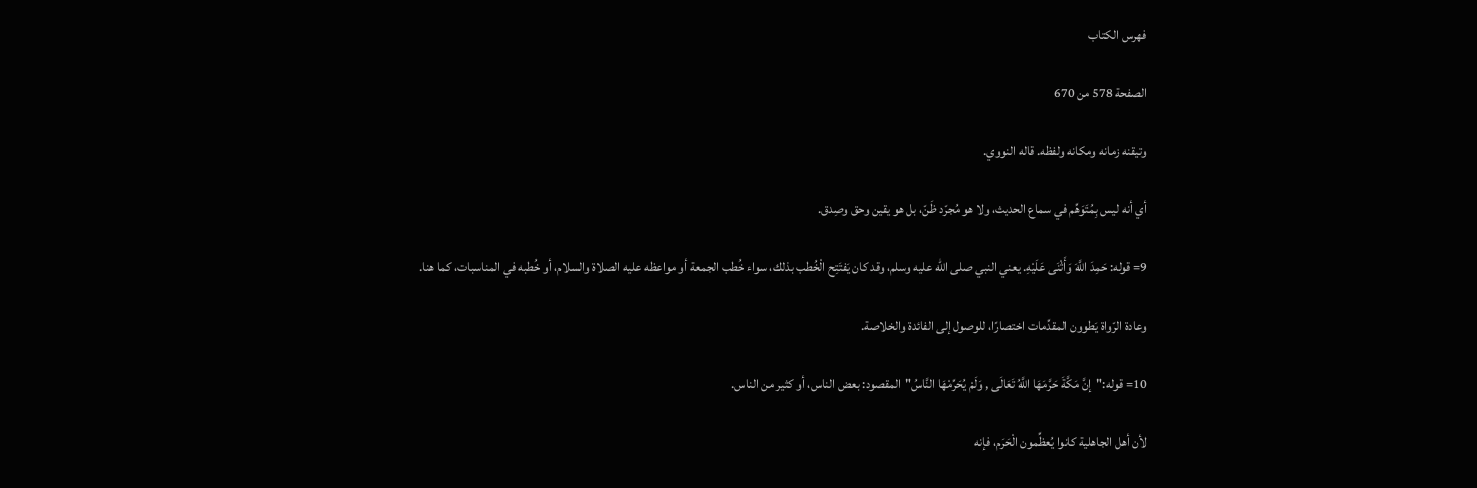فهرس الكتاب

الصفحة 578 من 670

وتيقنه زمانه ومكانه ولفظه. قاله النووي.

أي أنه ليس بِمُتَوَهِّم في سماع الحديث، ولا هو مُجرّد ظَنّ، بل هو يقين وحق وصِدق.

9= قوله: حَمِدَ اللَّهَ وَأَثْنَى عَلَيْهِ. يعني النبي صلى الله عليه وسلم، وقد كان يَفتَتِح الْخُطب بذلك، سواء خُطب الجمعة أو مواعظه عليه الصلاة والسلام، أو خُطبه في المناسبات، كما هنا.

وعادة الرّواة يَطوون المقدِّمات اختصارًا، للوصول إلى الفائدة والخلاصة.

10= قوله:"إنَّ مَكَّةَ حَرَّمَهَا اللَّهُ تَعَالَى , وَلَمْ يُحَرِّمْهَا النَّاسُ"المقصود: بعض الناس، أو كثير من الناس.

لأن أهل الجاهلية كانوا يُعظِّمون الْحَرَم، فإنه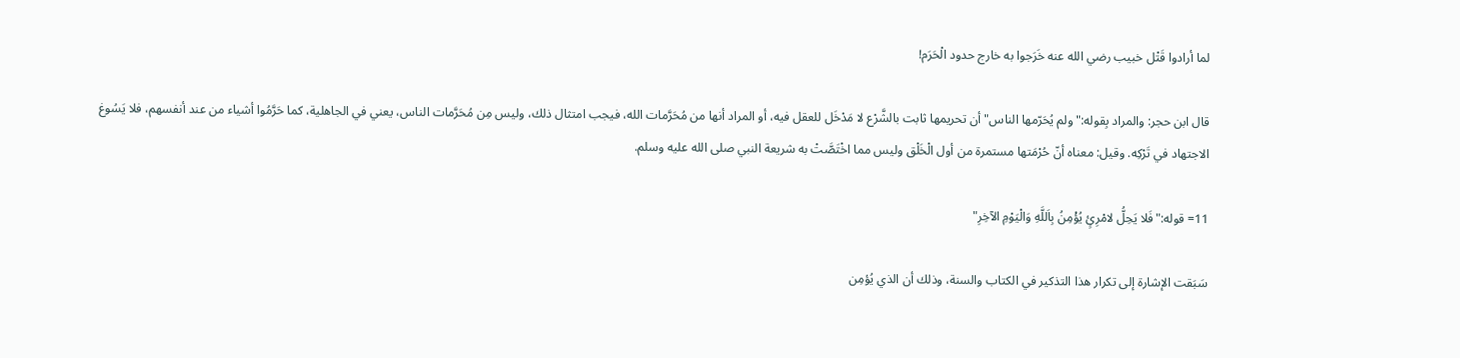لما أرادوا قَتْل خبيب رضي الله عنه خَرَجوا به خارج حدود الْحَرَم!

قال ابن حجر: والمراد بِقوله:"ولم يُحَرّمها الناس"أن تحريمها ثابت بالشَّرْع لا مَدْخَل للعقل فيه، أو المراد أنها من مُحَرَّمات الله، فيجب امتثال ذلك، وليس مِن مُحَرَّمات الناس، يعني في الجاهلية، كما حَرَّمُوا أشياء من عند أنفسهم، فلا يَسُوغ الاجتهاد في تَرْكِه. وقيل: معناه أنّ حُرْمَتها مستمرة من أول الْخَلْق وليس مما اخْتَصَّتْ به شريعة النبي صلى الله عليه وسلم.

11= قوله:"فَلا يَحِلُّ لامْرِئٍ يُؤْمِنُ بِاَللَّهِ وَالْيَوْمِ الآخِرِ"

سَبَقت الإشارة إلى تكرار هذا التذكير في الكتاب والسنة، وذلك أن الذي يُؤمِن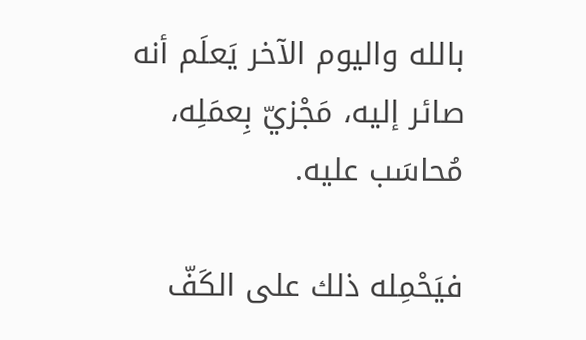بالله واليوم الآخر يَعلَم أنه صائر إليه، مَجْزيّ بِعمَلِه، مُحاسَب عليه.

فيَحْمِله ذلك على الكَفّ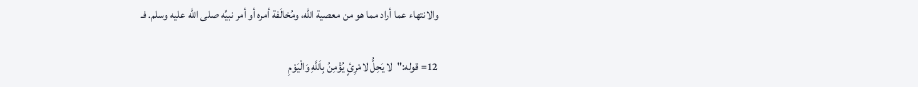والانتهاء عما أراد مما هو من معصية الله، ومُخالَفة أمره أو أمر نبيِّه صلى الله عليه وسلم. فـ

12= قوله:"لا يَحِلُّ لامْرِئٍ يُؤْمِنُ بِاَللَّهِ وَالْيَوْمِ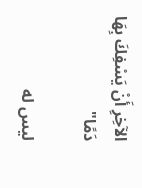الآخِرِ أَنْ يَسْفِكَ بِهَا دَمًا"

ليس له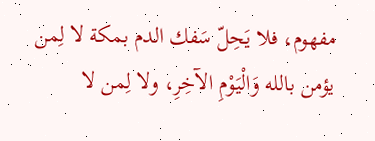مفهوم، فلا يَحِلّ سَفك الدم بمكة لا لِمن يؤمن بالله وَالْيَوْمِ الآخِرِ، ولا لِمن لا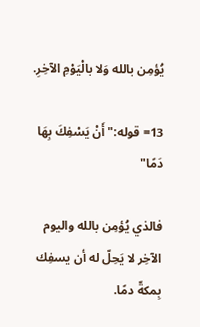يُؤمِن بالله وَلا بالْيَوْمِ الآخِرِ.

13= قوله:"أَنْ يَسْفِكَ بِهَا دَمًا"

فالذي يُؤمِن بالله واليوم الآخِر لا يَحِلّ له أن يسفِك بِمكةّ دمًا.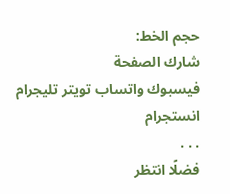حجم الخط:
شارك الصفحة
فيسبوك واتساب تويتر تليجرام انستجرام
. . .
فضلًا انتظر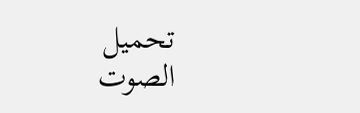تحميل الصوت